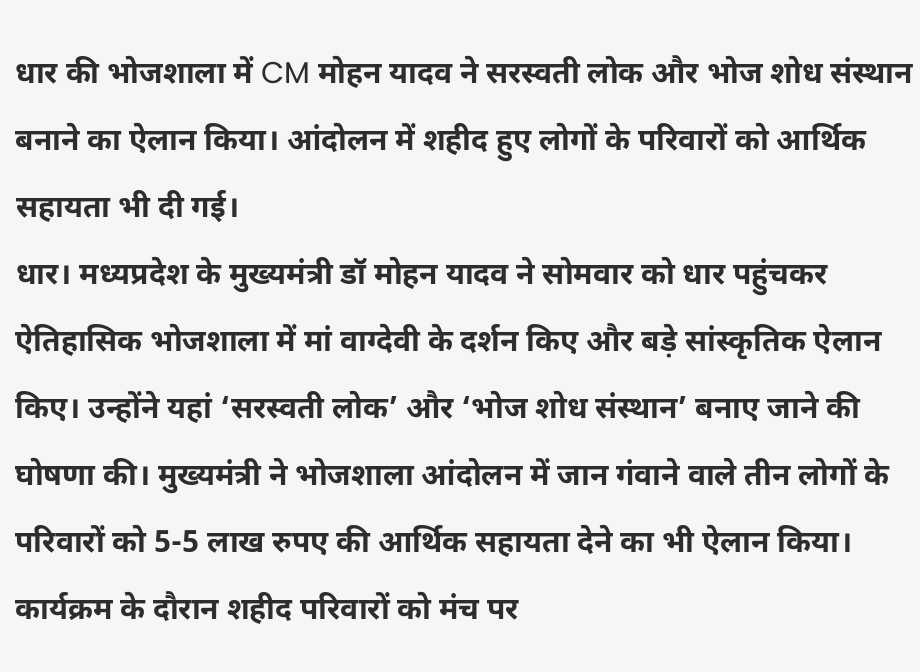धार की भोजशाला में CM मोहन यादव ने सरस्वती लोक और भोज शोध संस्थान बनाने का ऐलान किया। आंदोलन में शहीद हुए लोगों के परिवारों को आर्थिक सहायता भी दी गई।
धार। मध्यप्रदेश के मुख्यमंत्री डॉ मोहन यादव ने सोमवार को धार पहुंचकर ऐतिहासिक भोजशाला में मां वाग्देवी के दर्शन किए और बड़े सांस्कृतिक ऐलान किए। उन्होंने यहां ‘सरस्वती लोक’ और ‘भोज शोध संस्थान’ बनाए जाने की घोषणा की। मुख्यमंत्री ने भोजशाला आंदोलन में जान गंवाने वाले तीन लोगों के परिवारों को 5-5 लाख रुपए की आर्थिक सहायता देने का भी ऐलान किया। कार्यक्रम के दौरान शहीद परिवारों को मंच पर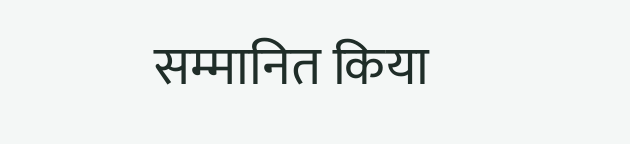सम्मानित किया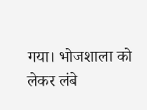गया। भोजशाला को लेकर लंबे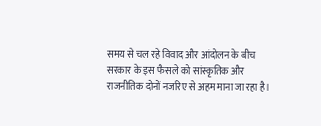समय से चल रहे विवाद और आंदोलन के बीच सरकार के इस फैसले को सांस्कृतिक और राजनीतिक दोनों नजरिए से अहम माना जा रहा है।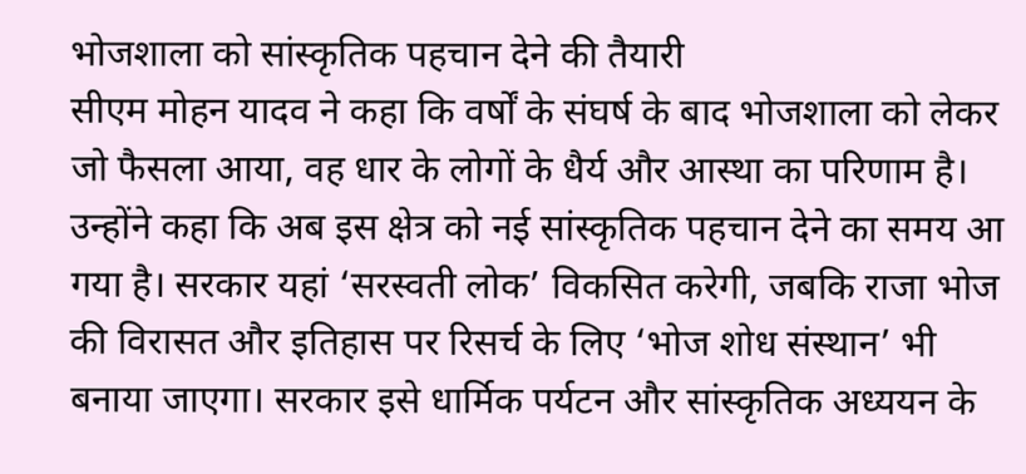भोजशाला को सांस्कृतिक पहचान देने की तैयारी
सीएम मोहन यादव ने कहा कि वर्षों के संघर्ष के बाद भोजशाला को लेकर जो फैसला आया, वह धार के लोगों के धैर्य और आस्था का परिणाम है। उन्होंने कहा कि अब इस क्षेत्र को नई सांस्कृतिक पहचान देने का समय आ गया है। सरकार यहां ‘सरस्वती लोक’ विकसित करेगी, जबकि राजा भोज की विरासत और इतिहास पर रिसर्च के लिए ‘भोज शोध संस्थान’ भी बनाया जाएगा। सरकार इसे धार्मिक पर्यटन और सांस्कृतिक अध्ययन के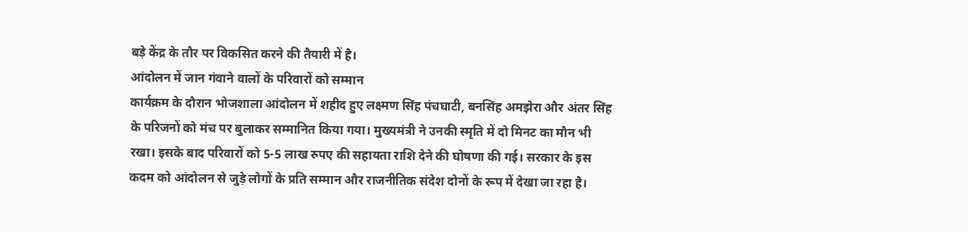बड़े केंद्र के तौर पर विकसित करने की तैयारी में है।
आंदोलन में जान गंवाने वालों के परिवारों को सम्मान
कार्यक्रम के दौरान भोजशाला आंदोलन में शहीद हुए लक्ष्मण सिंह पंचघाटी, बनसिंह अमझेरा और अंतर सिंह के परिजनों को मंच पर बुलाकर सम्मानित किया गया। मुख्यमंत्री ने उनकी स्मृति में दो मिनट का मौन भी रखा। इसके बाद परिवारों को 5-5 लाख रुपए की सहायता राशि देने की घोषणा की गई। सरकार के इस कदम को आंदोलन से जुड़े लोगों के प्रति सम्मान और राजनीतिक संदेश दोनों के रूप में देखा जा रहा है।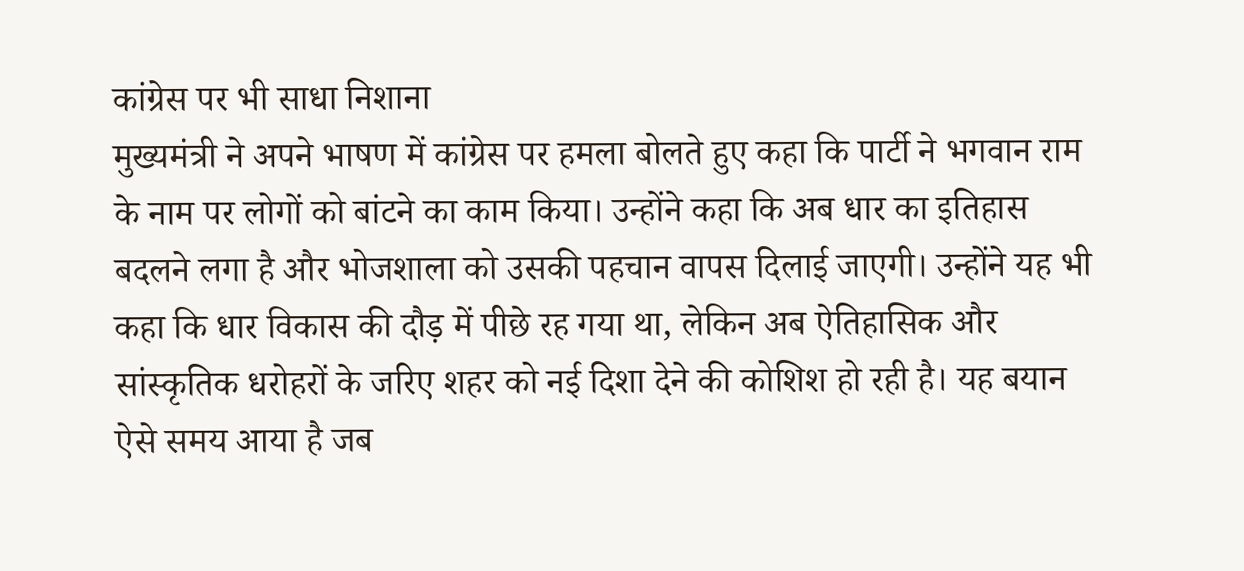कांग्रेस पर भी साधा निशाना
मुख्यमंत्री ने अपने भाषण में कांग्रेस पर हमला बोलते हुए कहा कि पार्टी ने भगवान राम के नाम पर लोगों को बांटने का काम किया। उन्होंने कहा कि अब धार का इतिहास बदलने लगा है और भोजशाला को उसकी पहचान वापस दिलाई जाएगी। उन्होंने यह भी कहा कि धार विकास की दौड़ में पीछे रह गया था, लेकिन अब ऐतिहासिक और सांस्कृतिक धरोहरों के जरिए शहर को नई दिशा देने की कोशिश हो रही है। यह बयान ऐसे समय आया है जब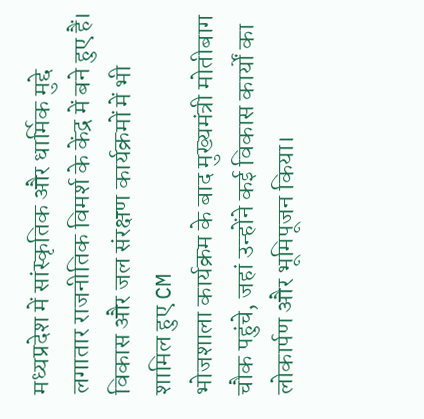मध्यप्रदेश में सांस्कृतिक और धार्मिक मुद्दे लगातार राजनीतिक विमर्श के केंद्र में बने हुए हैं।
विकास और जल संरक्षण कार्यक्रमों में भी शामिल हुए CM
भोजशाला कार्यक्रम के बाद मुख्यमंत्री मोतीबाग चौक पहुंचे, जहां उन्होंने कई विकास कार्यों का लोकार्पण और भूमिपूजन किया।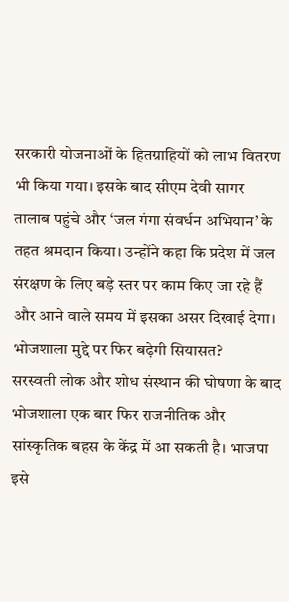सरकारी योजनाओं के हितग्राहियों को लाभ वितरण भी किया गया। इसके बाद सीएम देवी सागर तालाब पहुंचे और ‘जल गंगा संवर्धन अभियान’ के तहत श्रमदान किया। उन्होंने कहा कि प्रदेश में जल संरक्षण के लिए बड़े स्तर पर काम किए जा रहे हैं और आने वाले समय में इसका असर दिखाई देगा।
भोजशाला मुद्दे पर फिर बढ़ेगी सियासत?
सरस्वती लोक और शोध संस्थान की घोषणा के बाद भोजशाला एक बार फिर राजनीतिक और सांस्कृतिक बहस के केंद्र में आ सकती है। भाजपा इसे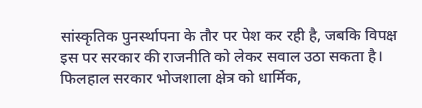सांस्कृतिक पुनर्स्थापना के तौर पर पेश कर रही है, जबकि विपक्ष इस पर सरकार की राजनीति को लेकर सवाल उठा सकता है। फिलहाल सरकार भोजशाला क्षेत्र को धार्मिक,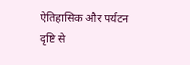ऐतिहासिक और पर्यटन दृष्टि से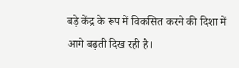बड़े केंद्र के रूप में विकसित करने की दिशा में आगे बढ़ती दिख रही है।